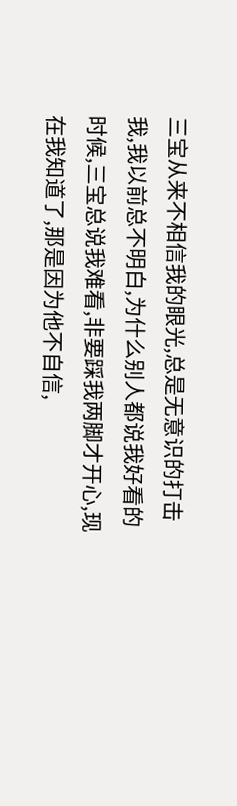三宝从来不相信我的眼光,总是无意识的打击我,我以前总不明白,为什么别人都说我好看的时候,三宝总说我难看,非要踩我两脚才开心,现在我知道了,那是因为他不自信,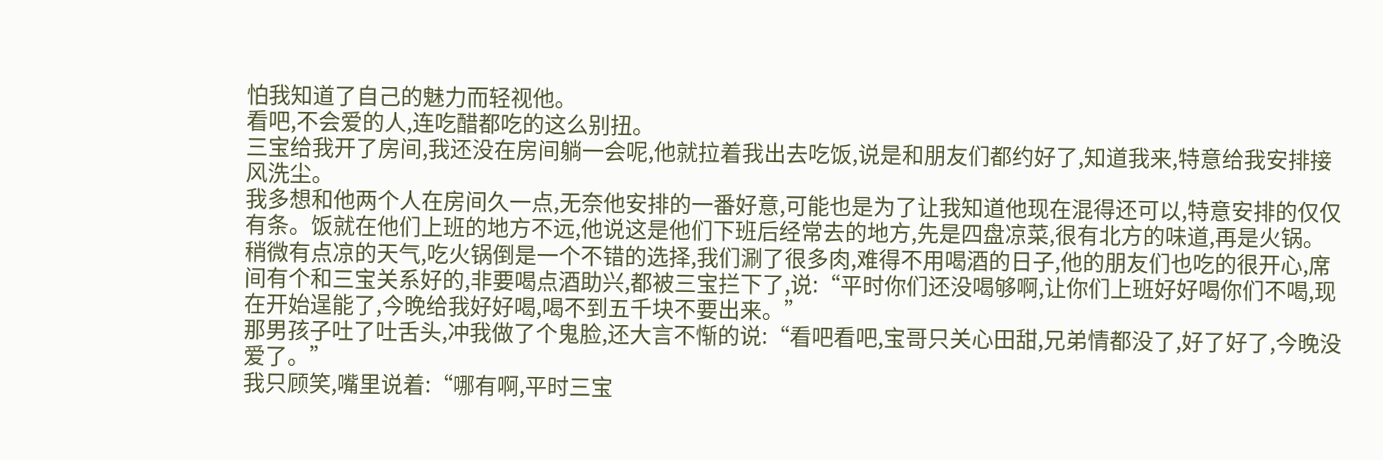怕我知道了自己的魅力而轻视他。
看吧,不会爱的人,连吃醋都吃的这么别扭。
三宝给我开了房间,我还没在房间躺一会呢,他就拉着我出去吃饭,说是和朋友们都约好了,知道我来,特意给我安排接风洗尘。
我多想和他两个人在房间久一点,无奈他安排的一番好意,可能也是为了让我知道他现在混得还可以,特意安排的仅仅有条。饭就在他们上班的地方不远,他说这是他们下班后经常去的地方,先是四盘凉菜,很有北方的味道,再是火锅。
稍微有点凉的天气,吃火锅倒是一个不错的选择,我们涮了很多肉,难得不用喝酒的日子,他的朋友们也吃的很开心,席间有个和三宝关系好的,非要喝点酒助兴,都被三宝拦下了,说:“平时你们还没喝够啊,让你们上班好好喝你们不喝,现在开始逞能了,今晚给我好好喝,喝不到五千块不要出来。”
那男孩子吐了吐舌头,冲我做了个鬼脸,还大言不惭的说:“看吧看吧,宝哥只关心田甜,兄弟情都没了,好了好了,今晚没爱了。”
我只顾笑,嘴里说着:“哪有啊,平时三宝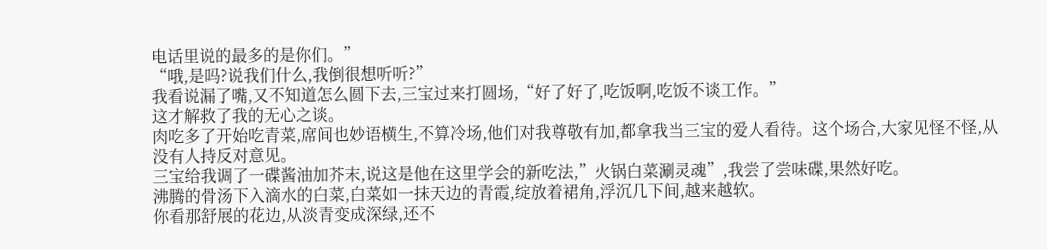电话里说的最多的是你们。”
“哦,是吗?说我们什么,我倒很想听听?”
我看说漏了嘴,又不知道怎么圆下去,三宝过来打圆场,“好了好了,吃饭啊,吃饭不谈工作。”
这才解救了我的无心之谈。
肉吃多了开始吃青菜,席间也妙语横生,不算冷场,他们对我尊敬有加,都拿我当三宝的爱人看待。这个场合,大家见怪不怪,从没有人持反对意见。
三宝给我调了一碟酱油加芥末,说这是他在这里学会的新吃法,”火锅白菜涮灵魂”,我尝了尝味碟,果然好吃。
沸腾的骨汤下入滴水的白菜,白菜如一抹天边的青霞,绽放着裙角,浮沉几下间,越来越软。
你看那舒展的花边,从淡青变成深绿,还不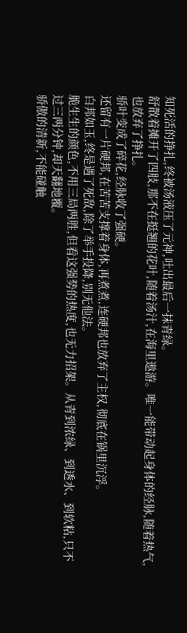知死活的挣扎,终被汤液压了元神,吐出最后一抹青绿。
舒散着摊开了四肢,那不在挺翘的花叶,随着汤汁,在海里遨游。唯一能带动起身体的经脉,随着热气,也放弃了挣扎。
骄叶变成了碎花,经脉收了强硬。
还留有一片硬邦,在苦苦支撑着身体,再煮煮,连硬邦也放弃了主权,彻底在锅里沉浮。
白邦如玉,终是遇了死敌,除了举手投降,别无他法。
脆生生的颜色,不用三局两胜,但看这强势的热度,也无力招架。从青到浓绿、到透水、到软粘,只不过三两分钟,却天翻地覆。
骄傲的清新,不能碰触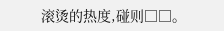滚烫的热度,碰则□□。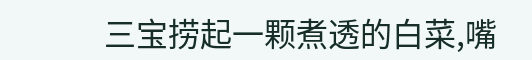三宝捞起一颗煮透的白菜,嘴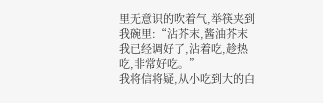里无意识的吹着气,举筷夹到我碗里:“沾芥末,酱油芥末我已经调好了,沾着吃,趁热吃,非常好吃。”
我将信将疑,从小吃到大的白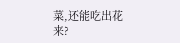菜,还能吃出花来?